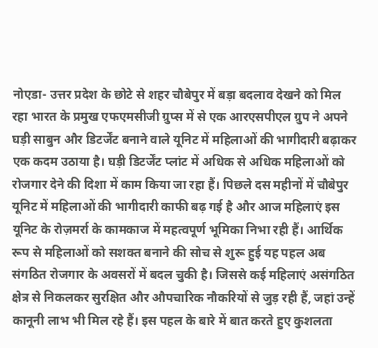नोएडा- उत्तर प्रदेश के छोटे से शहर चौबेपुर में बड़ा बदलाव देखने को मिल रहा भारत के प्रमुख एफएमसीजी ग्रुप्स में से एक आरएसपीएल ग्रुप ने अपने घड़ी साबुन और डिटर्जेंट बनाने वाले यूनिट में महिलाओं की भागीदारी बढ़ाकर एक कदम उठाया है। घड़ी डिटर्जेंट प्लांट में अधिक से अधिक महिलाओं को रोजगार देने की दिशा में काम किया जा रहा हैं। पिछले दस महीनों में चौबेपुर यूनिट में महिलाओं की भागीदारी काफी बढ़ गई है और आज महिलाएं इस यूनिट के रोज़मर्रा के कामकाज में महत्वपूर्ण भूमिका निभा रही हैं। आर्थिक रूप से महिलाओं को सशक्त बनाने की सोच से शुरू हुई यह पहल अब संगठित रोजगार के अवसरों में बदल चुकी है। जिससे कई महिलाएं असंगठित क्षेत्र से निकलकर सुरक्षित और औपचारिक नौकरियों से जुड़ रही हैं, जहां उन्हें कानूनी लाभ भी मिल रहे हैं। इस पहल के बारे में बात करते हुए कुशलता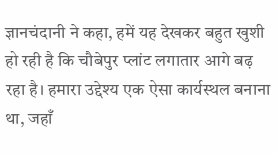ज्ञानचंदानी ने कहा, हमें यह देखकर बहुत खुशी हो रही है कि चौबेपुर प्लांट लगातार आगे बढ़ रहा है। हमारा उद्देश्य एक ऐसा कार्यस्थल बनाना था, जहाँ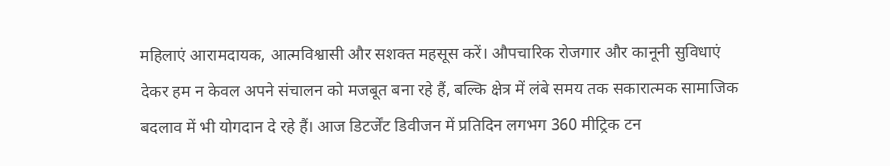महिलाएं आरामदायक, आत्मविश्वासी और सशक्त महसूस करें। औपचारिक रोजगार और कानूनी सुविधाएं देकर हम न केवल अपने संचालन को मजबूत बना रहे हैं, बल्कि क्षेत्र में लंबे समय तक सकारात्मक सामाजिक बदलाव में भी योगदान दे रहे हैं। आज डिटर्जेंट डिवीजन में प्रतिदिन लगभग 360 मीट्रिक टन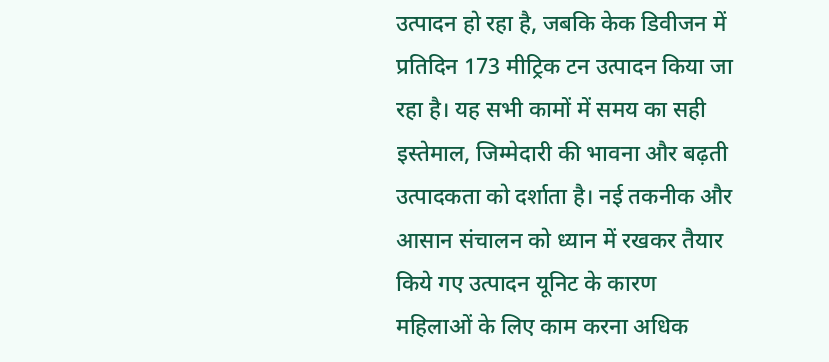उत्पादन हो रहा है, जबकि केक डिवीजन में प्रतिदिन 173 मीट्रिक टन उत्पादन किया जा रहा है। यह सभी कामों में समय का सही इस्तेमाल, जिम्मेदारी की भावना और बढ़ती उत्पादकता को दर्शाता है। नई तकनीक और आसान संचालन को ध्यान में रखकर तैयार किये गए उत्पादन यूनिट के कारण महिलाओं के लिए काम करना अधिक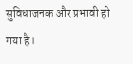सुविधाजनक और प्रभावी हो गया है।